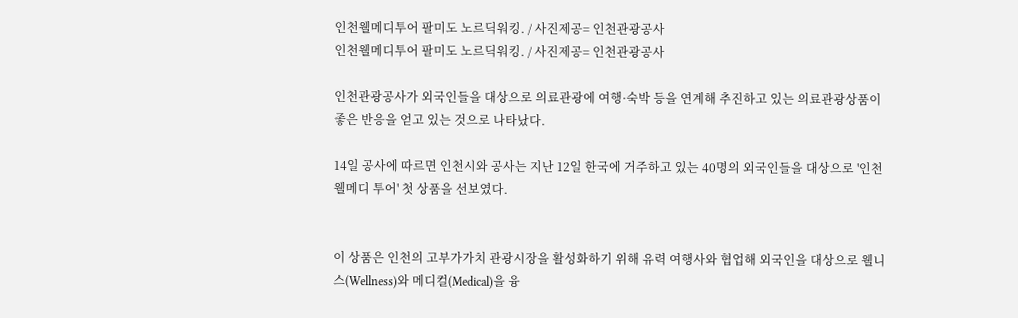인천웰메디투어 팔미도 노르딕워킹. / 사진제공= 인천관광공사
인천웰메디투어 팔미도 노르딕워킹. / 사진제공= 인천관광공사

인천관광공사가 외국인들을 대상으로 의료관광에 여행·숙박 등을 연계해 추진하고 있는 의료관광상품이 좋은 반응을 얻고 있는 것으로 나타났다.

14일 공사에 따르면 인천시와 공사는 지난 12일 한국에 거주하고 있는 40명의 외국인들을 대상으로 '인천 웰메디 투어' 첫 상품을 선보였다.


이 상품은 인천의 고부가가치 관광시장을 활성화하기 위해 유력 여행사와 협업해 외국인을 대상으로 웰니스(Wellness)와 메디컬(Medical)을 융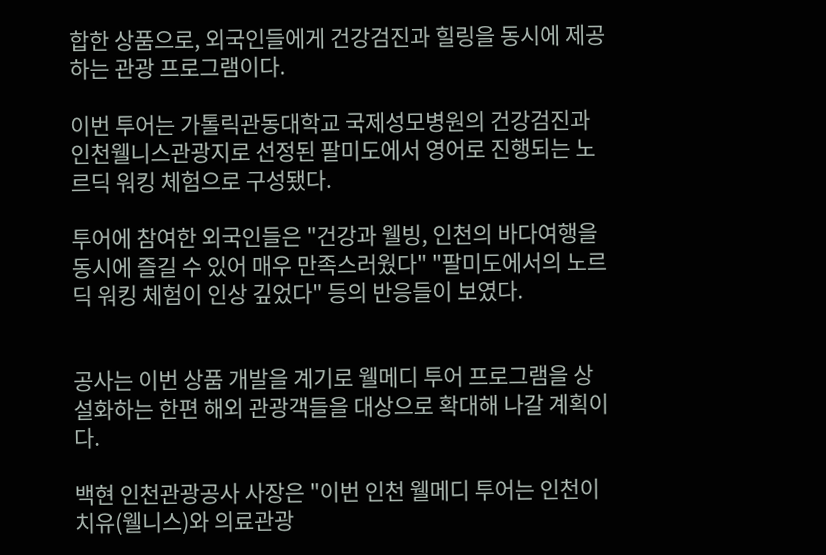합한 상품으로, 외국인들에게 건강검진과 힐링을 동시에 제공하는 관광 프로그램이다.

이번 투어는 가톨릭관동대학교 국제성모병원의 건강검진과 인천웰니스관광지로 선정된 팔미도에서 영어로 진행되는 노르딕 워킹 체험으로 구성됐다.

투어에 참여한 외국인들은 "건강과 웰빙, 인천의 바다여행을 동시에 즐길 수 있어 매우 만족스러웠다" "팔미도에서의 노르딕 워킹 체험이 인상 깊었다" 등의 반응들이 보였다.


공사는 이번 상품 개발을 계기로 웰메디 투어 프로그램을 상설화하는 한편 해외 관광객들을 대상으로 확대해 나갈 계획이다.

백현 인천관광공사 사장은 "이번 인천 웰메디 투어는 인천이 치유(웰니스)와 의료관광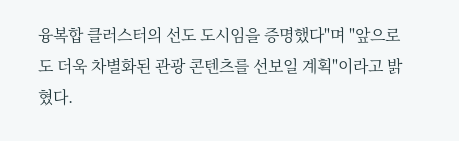융복합 클러스터의 선도 도시임을 증명했다"며 "앞으로도 더욱 차별화된 관광 콘텐츠를 선보일 계획"이라고 밝혔다.